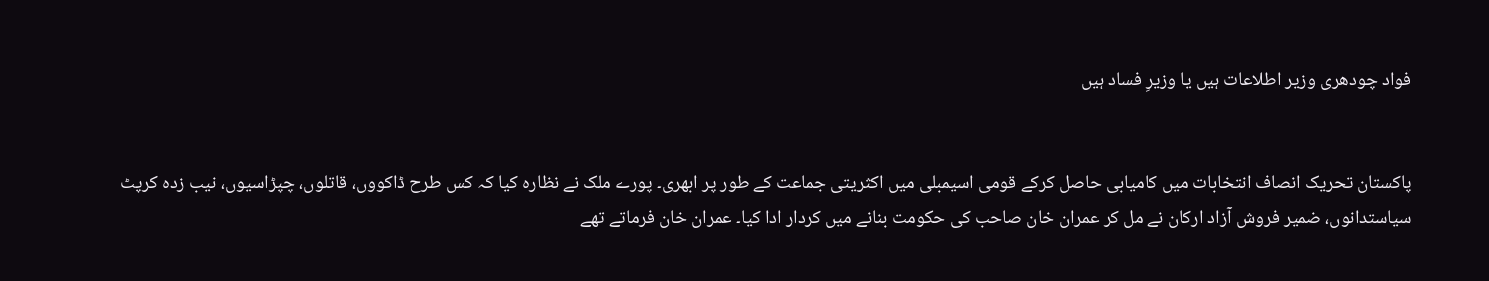فواد چودھری وزیر اطلاعات ہیں یا وزیرِ فساد ہیں


پاکستان تحریک انصاف انتخابات میں کامیابی حاصل کرکے قومی اسیمبلی میں اکثریتی جماعت کے طور پر ابھری۔ پورے ملک نے نظارہ کیا کہ کس طرح ڈاکووں، قاتلوں، چپڑاسیوں، نیب زدہ کرپٹ سیاستدانوں، ضمیر فروش آزاد ارکان نے مل کر عمران خان صاحب کی حکومت بنانے میں کردار ادا کیا۔ عمران خان فرماتے تھے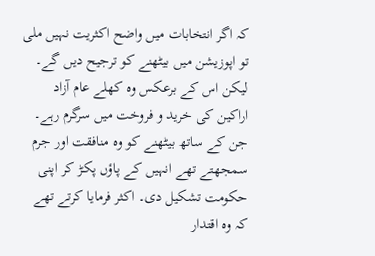کہ اگر انتخابات میں واضح اکثریت نہیں ملی تو اپوزیشن میں بیٹھنے کو ترجیح دیں گے۔ لیکن اس کے برعکس وہ کھلے عام آزاد اراکین کی خرید و فروخت میں سرگرم رہے۔ جن کے ساتھ بیٹھنے کو وہ منافقت اور جرم سمجھتے تھے انہیں کے پاؤں پکڑ کر اپنی حکومت تشکیل دی۔ اکثر فرمایا کرتے تھے کہ وہ اقتدار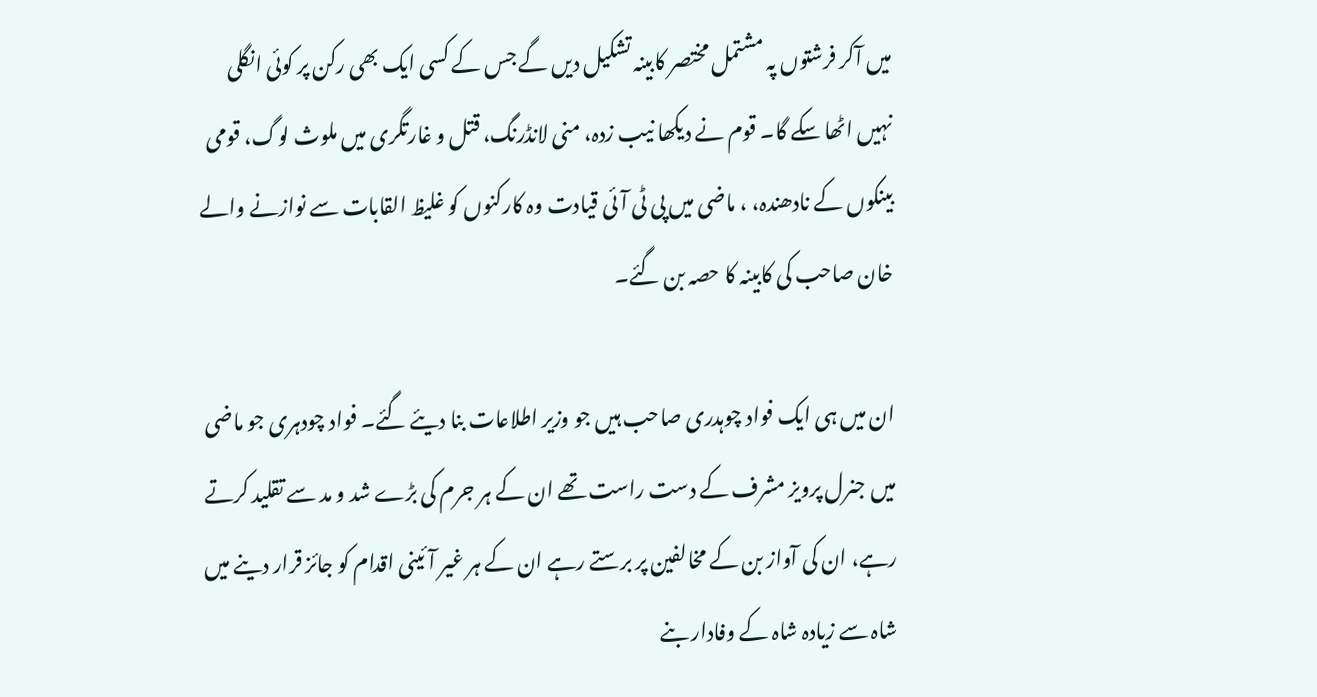میں آکر فرشتوں پہ مشتمل مختصر کابینہ تشکیل دیں گے جس کے کسی ایک بھی رکن پر کوئی انگلی نہیں اٹھا سکے گا۔ قوم نے دیکھا نیب زدہ، منی لانڈرنگ، قتل و غارتگری میں ملوث لوگ، قومی بینکوں کے نادھندہ، ، ماضی میں پی ٹی آئی قیادت وہ کارکنوں کو غلیظ القابات سے نوازنے والے خان صاحب کی کابینہ کا حصہ بن گئے۔

ان میں ہی ایک فواد چوہدری صاحب ہیں جو وزیر اطلاعات بنا دیئے گئے۔ فواد چودہری جو ماضی میں جنرل پرویز مشرف کے دست راست تھے ان کے ہر جرم کی بڑے شد و مد سے تقلید کرتے رہے، ان کی آواز بن کے مخالفین پر برستے رہے ان کے ہر غیر آئینی اقدام کو جائز قرار دینے میں شاہ سے زیادہ شاہ کے وفادار بنے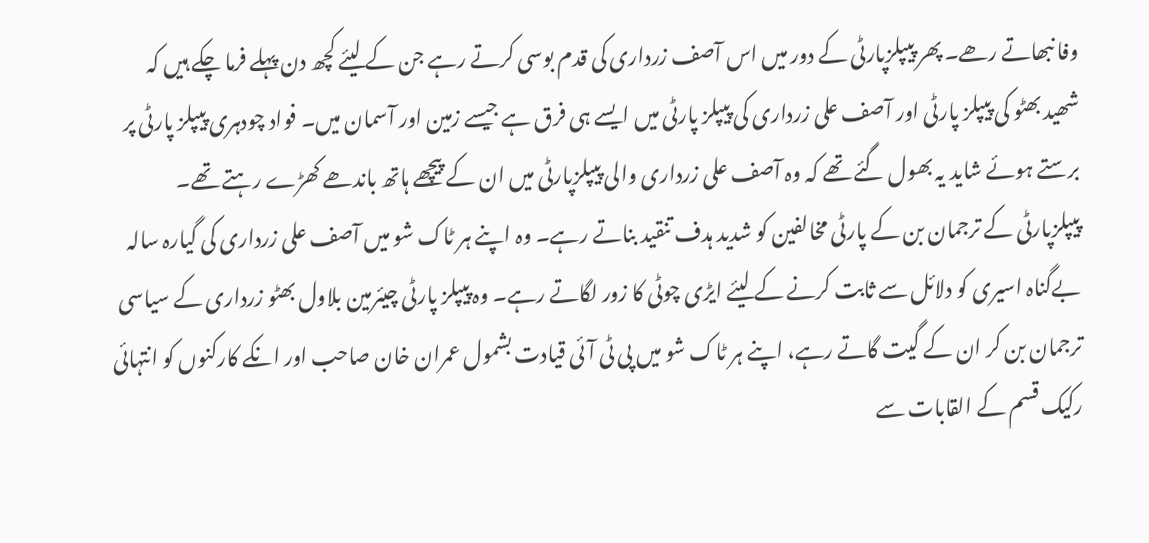وفا نبھاتے رھے۔ پھر پیپلزپارٹی کے دور میں اس آصف زرداری کی قدم بوسی کرتے رہے جن کے لیئے کچھ دن پہلے فرما چکے ہیں کہ شھید بھٹو کی پیپلز پارٹی اور آصف علی زرداری کی پیپلز پارٹی میں ایسے ہی فرق ہے جیسے زمین اور آسمان میں۔ فواد چودہری پیپلز پارٹی پر برستے ہوئے شاید یہ بھول گئے تھے کہ وہ آصف علی زرداری والی پیپلزپارٹی میں ان کے پیچھے ہاتھ باندھے کھڑے رہتے تھے۔ پیپلزپارٹی کے ترجمان بن کے پارٹی مخالفین کو شدید ہدف تنقید بناتے رہے۔ وہ اپنے ہر ٹاک شو میں آصف علی زرداری کی گیارہ سالہ بےگناہ اسیری کو دلائل سے ثابت کرنے کے لیئے ایڑی چوٹی کا زور لگاتے رہے۔ وہ پیپلز پارٹی چیئرمین بلاول بھٹو زرداری کے سیاسی ترجمان بن کر ان کے گیت گاتے رہے، اپنے ہر ٹاک شو میں پی ٹی آئی قیادت بشمول عمران خان صاحب اور انکے کارکنوں کو انتہائی رکیک قسم کے القابات سے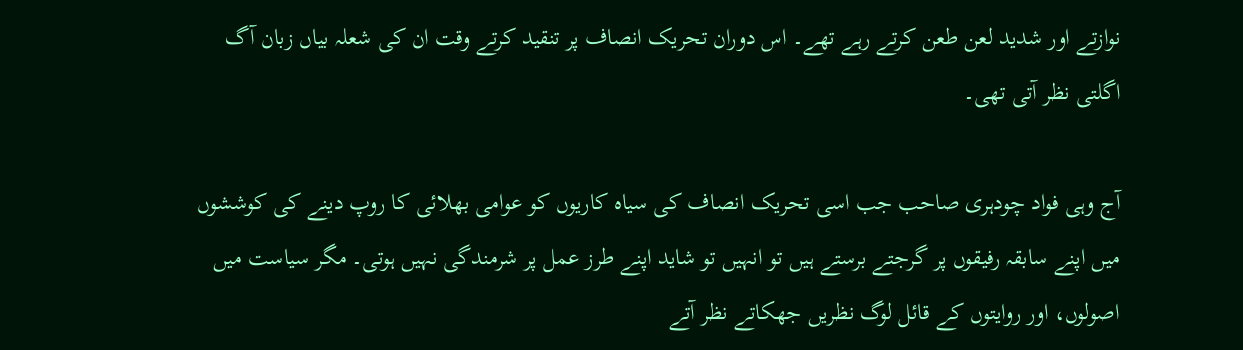نوازتے اور شدید لعن طعن کرتے رہے تھے۔ اس دوران تحریک انصاف پر تنقید کرتے وقت ان کی شعلہ بیاں زبان آگ اگلتی نظر آتی تھی۔

آج وہی فواد چودہری صاحب جب اسی تحریک انصاف کی سیاہ کاریوں کو عوامی بھلائی کا روپ دینے کی کوششوں میں اپنے سابقہ رفیقوں پر گرجتے برستے ہیں تو انہیں تو شاید اپنے طرز عمل پر شرمندگی نہیں ہوتی۔ مگر سیاست میں اصولوں، اور روایتوں کے قائل لوگ نظریں جھکاتے نظر آتے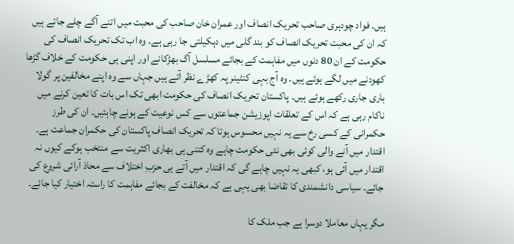ہیں۔ فواد چودہری صاحب تحریک انصاف اور عمران خان صاحب کی محبت میں اتنے آگے چلے جاتے ہیں کہ ان کی محبت تحریک انصاف کو بند گلی میں دہکیلتی جا رہی ہے۔ وہ اب تک تحریک انصاف کی حکومت کے ان 80 دنوں میں مفاہمت کے بجائے مسلسل آگ بھڑکانے اور اپنی ہی حکومت کے خلاف گڑھا کھودنے میں لگے ہوئے ہیں۔ وہ آج بہی کنٹینر پہ کھڑے نظر آتے ہیں جہاں سے وہ اپنے مخالفین پر گولا باری جاری رکھے ہوئے ہیں۔ پاکستان تحریک انصاف کی حکومت ابھی تک اس بات کا تعین کرنے میں ناکام رہی ہے کہ اس کے تعلقات اپوزیشن جماعتوں سے کس نوعیت کے ہونے چاہئیں۔ ان کی طرز حکمرانی کے کسی رخ سے یہ نہیں محسوس ہوتا کہ تحریک انصاف پاکستان کی حکمران جماعت ہے۔ اقتدار میں آنے والی کوئی بھی نئی حکومت چاہے وہ کتنی ہی بھاری اکثریت سے منتخب ہوکے کیوں نہ اقتدار میں آئی ہو، کبھی یہ نہیں چاہے گی کہ اقتدار میں آتے ہی حزبِ اختلاف سے محاذ آرائی شروع کی جائے۔ سیاسی دانشمندی کا تقاضا بھی یہی ہے کہ مخالفت کے بجائے مفاہمت کا راستہ اختیار کیا جائے۔

مگر یہاں معاملا دوسرا ہے جب ملک کا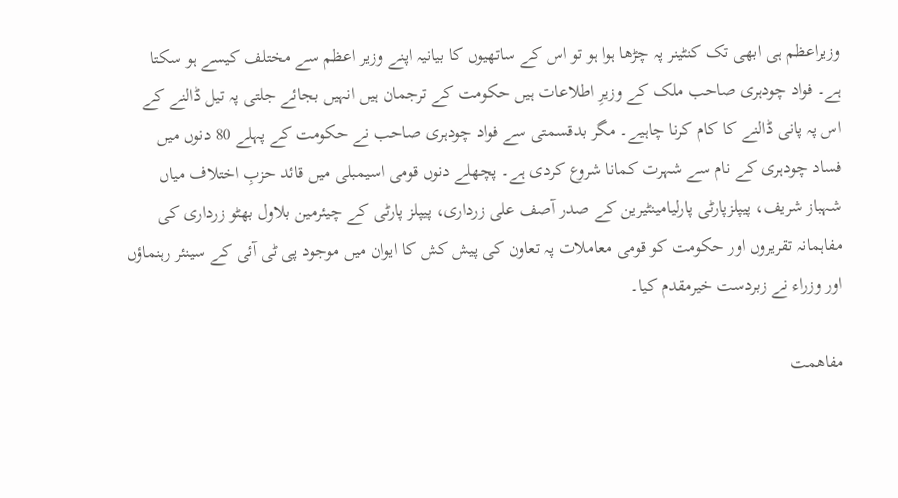وزیراعظم ہی ابھی تک کنٹینر پہ چڑھا ہوا ہو تو اس کے ساتھیوں کا بیانیہ اپنے وزیر اعظم سے مختلف کیسے ہو سکتا ہے۔ فواد چودہری صاحب ملک کے وزیرِ اطلاعات ہیں حکومت کے ترجمان ہیں انہیں بجائے جلتی پہ تیل ڈالنے کے اس پہ پانی ڈالنے کا کام کرنا چاہیے۔ مگر بدقسمتی سے فواد چودہری صاحب نے حکومت کے پہلے 80 دنوں میں فساد چودہری کے نام سے شہرت کمانا شروع کردی ہے۔ پچھلے دنوں قومی اسیمبلی میں قائد حزبِ اختلاف میاں شہباز شریف، پیپلزپارٹی پارلیامینٹیرین کے صدر آصف علی زرداری، پیپلز پارٹی کے چیئرمین بلاول بھٹو زرداری کی مفاہمانہ تقریروں اور حکومت کو قومی معاملات پہ تعاون کی پیش کش کا ایوان میں موجود پی ٹی آئی کے سینئر رہنماؤں اور وزراء نے زبردست خیرمقدم کیا۔

مفاھمت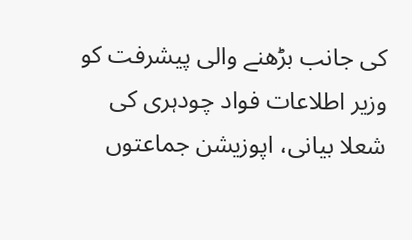کی جانب بڑھنے والی پیشرفت کو وزیر اطلاعات فواد چودہری کی شعلا بیانی، اپوزیشن جماعتوں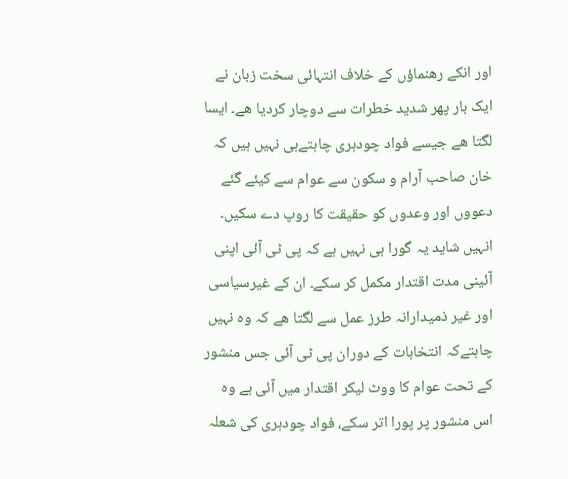اور انکے رھنماؤں کے خلاف انتہائی سخت زبان نے ایک بار پھر شدید خطرات سے دوچار کردیا ھے۔ ایسا لگتا ھے جیسے فواد چودہری چاہتےہی نہیں ہیں کہ خان صاحب آرام و سکون سے عوام سے کیئے گئے دعووں اور وعدوں کو حقیقت کا روپ دے سکیں۔ انہیں شاید یہ گورا ہی نہیں ہے کہ پی ٹی آئی اپنی آئینی مدت اقتدار مکمل کر سکے۔ ان کے غیرسیاسی اور غیر ذمیدارانہ طرز عمل سے لگتا ھے کہ وہ نہیں چاہتےکہ انتخابات کے دوران پی ٹی آئی جس منشور کے تحت عوام کا ووٹ لیکر اقتدار میں آئی ہے وہ اس منشور پر پورا اتر سکے، فواد چودہری کی شعلہ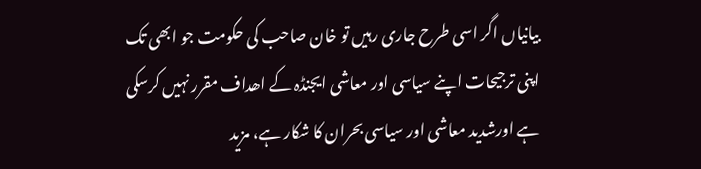بیانیاں اگر اسی طرح جاری رہیں تو خان صاحب کی حکومت جو ابھی تک اپنی ترجیحات اپنے سیاسی اور معاشی ایجنڈہ کے اھداف مقرر نہیں کرسکی ہے اورشدید معاشی اور سیاسی بحران کا شکار ہے، مزید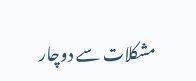مشکلات سے دوچار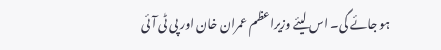ہو جائے گی۔ اس لیئے وزیراعظم عمران خان اور پی ٹی آئی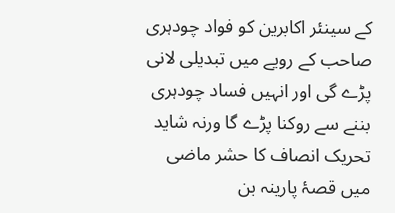کے سینئر اکابرین کو فواد چودہری صاحب کے رویے میں تبدیلی لانی پڑے گی اور انہیں فساد چودہری بننے سے روکنا پڑے گا ورنہ شاید تحریک انصاف کا حشر ماضی میں قصۂ پارینہ بن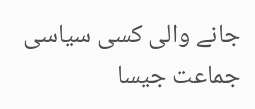جانے والی کسی سیاسی جماعت جیسا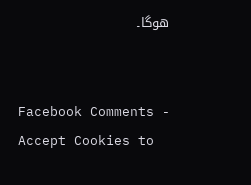ھوگا۔


Facebook Comments - Accept Cookies to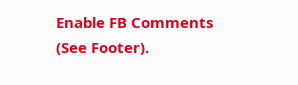Enable FB Comments (See Footer).